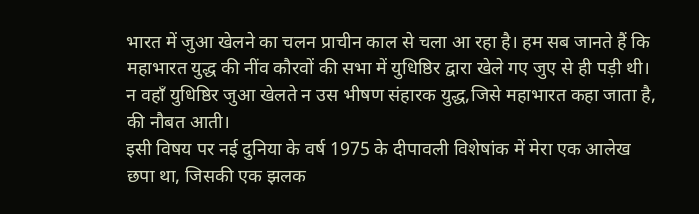भारत में जुआ खेलने का चलन प्राचीन काल से चला आ रहा है। हम सब जानते हैं कि महाभारत युद्ध की नींव कौरवों की सभा में युधिष्ठिर द्वारा खेले गए जुए से ही पड़ी थी। न वहाँ युधिष्ठिर जुआ खेलते न उस भीषण संहारक युद्ध,जिसे महाभारत कहा जाता है, की नौबत आती।
इसी विषय पर नई दुनिया के वर्ष 1975 के दीपावली विशेषांक में मेरा एक आलेख छपा था, जिसकी एक झलक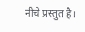नीचे प्रस्तुत है।